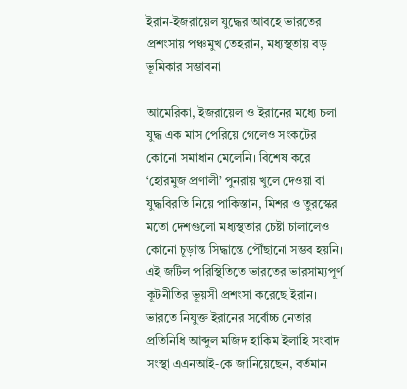ইরান-ইজরায়েল যুদ্ধের আবহে ভারতের প্রশংসায় পঞ্চমুখ তেহরান, মধ্যস্থতায় বড় ভূমিকার সম্ভাবনা

আমেরিকা, ইজরায়েল ও ইরানের মধ্যে চলা যুদ্ধ এক মাস পেরিয়ে গেলেও সংকটের কোনো সমাধান মেলেনি। বিশেষ করে ‘হোরমুজ প্রণালী’ পুনরায় খুলে দেওয়া বা যুদ্ধবিরতি নিয়ে পাকিস্তান, মিশর ও তুরস্কের মতো দেশগুলো মধ্যস্থতার চেষ্টা চালালেও কোনো চূড়ান্ত সিদ্ধান্তে পৌঁছানো সম্ভব হয়নি। এই জটিল পরিস্থিতিতে ভারতের ভারসাম্যপূর্ণ কূটনীতির ভূয়সী প্রশংসা করেছে ইরান।
ভারতে নিযুক্ত ইরানের সর্বোচ্চ নেতার প্রতিনিধি আব্দুল মজিদ হাকিম ইলাহি সংবাদ সংস্থা এএনআই-কে জানিয়েছেন, বর্তমান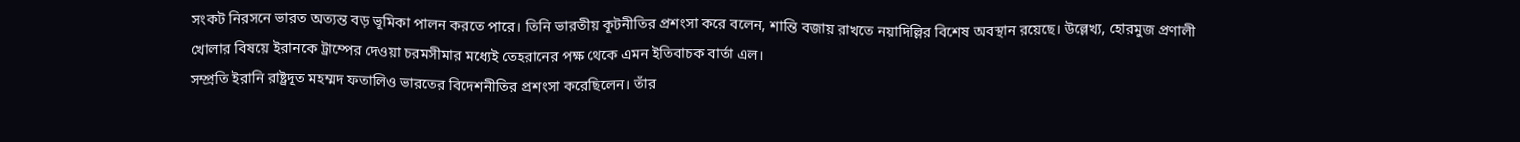সংকট নিরসনে ভারত অত্যন্ত বড় ভূমিকা পালন করতে পারে। তিনি ভারতীয় কূটনীতির প্রশংসা করে বলেন, শান্তি বজায় রাখতে নয়াদিল্লির বিশেষ অবস্থান রয়েছে। উল্লেখ্য, হোরমুজ প্রণালী খোলার বিষয়ে ইরানকে ট্রাম্পের দেওয়া চরমসীমার মধ্যেই তেহরানের পক্ষ থেকে এমন ইতিবাচক বার্তা এল।
সম্প্রতি ইরানি রাষ্ট্রদূত মহম্মদ ফতালিও ভারতের বিদেশনীতির প্রশংসা করেছিলেন। তাঁর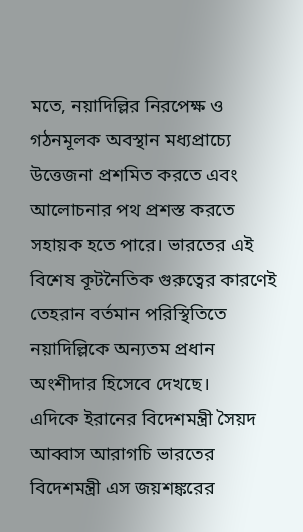মতে, নয়াদিল্লির নিরপেক্ষ ও গঠনমূলক অবস্থান মধ্যপ্রাচ্যে উত্তেজনা প্রশমিত করতে এবং আলোচনার পথ প্রশস্ত করতে সহায়ক হতে পারে। ভারতের এই বিশেষ কূটনৈতিক গুরুত্বের কারণেই তেহরান বর্তমান পরিস্থিতিতে নয়াদিল্লিকে অন্যতম প্রধান অংশীদার হিসেবে দেখছে।
এদিকে ইরানের বিদেশমন্ত্রী সৈয়দ আব্বাস আরাগচি ভারতের বিদেশমন্ত্রী এস জয়শঙ্করের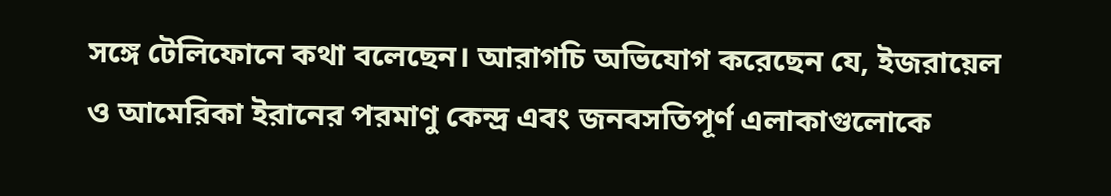সঙ্গে টেলিফোনে কথা বলেছেন। আরাগচি অভিযোগ করেছেন যে, ইজরায়েল ও আমেরিকা ইরানের পরমাণু কেন্দ্র এবং জনবসতিপূর্ণ এলাকাগুলোকে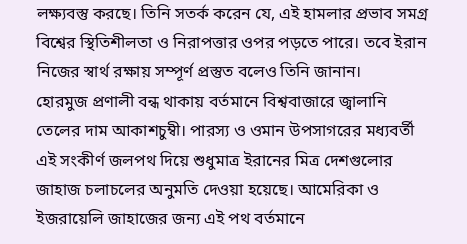লক্ষ্যবস্তু করছে। তিনি সতর্ক করেন যে, এই হামলার প্রভাব সমগ্র বিশ্বের স্থিতিশীলতা ও নিরাপত্তার ওপর পড়তে পারে। তবে ইরান নিজের স্বার্থ রক্ষায় সম্পূর্ণ প্রস্তুত বলেও তিনি জানান।
হোরমুজ প্রণালী বন্ধ থাকায় বর্তমানে বিশ্ববাজারে জ্বালানি তেলের দাম আকাশচুম্বী। পারস্য ও ওমান উপসাগরের মধ্যবর্তী এই সংকীর্ণ জলপথ দিয়ে শুধুমাত্র ইরানের মিত্র দেশগুলোর জাহাজ চলাচলের অনুমতি দেওয়া হয়েছে। আমেরিকা ও ইজরায়েলি জাহাজের জন্য এই পথ বর্তমানে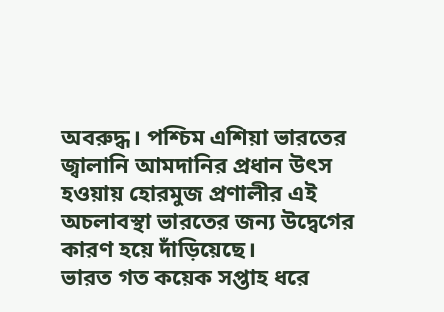অবরুদ্ধ। পশ্চিম এশিয়া ভারতের জ্বালানি আমদানির প্রধান উৎস হওয়ায় হোরমুজ প্রণালীর এই অচলাবস্থা ভারতের জন্য উদ্বেগের কারণ হয়ে দাঁড়িয়েছে।
ভারত গত কয়েক সপ্তাহ ধরে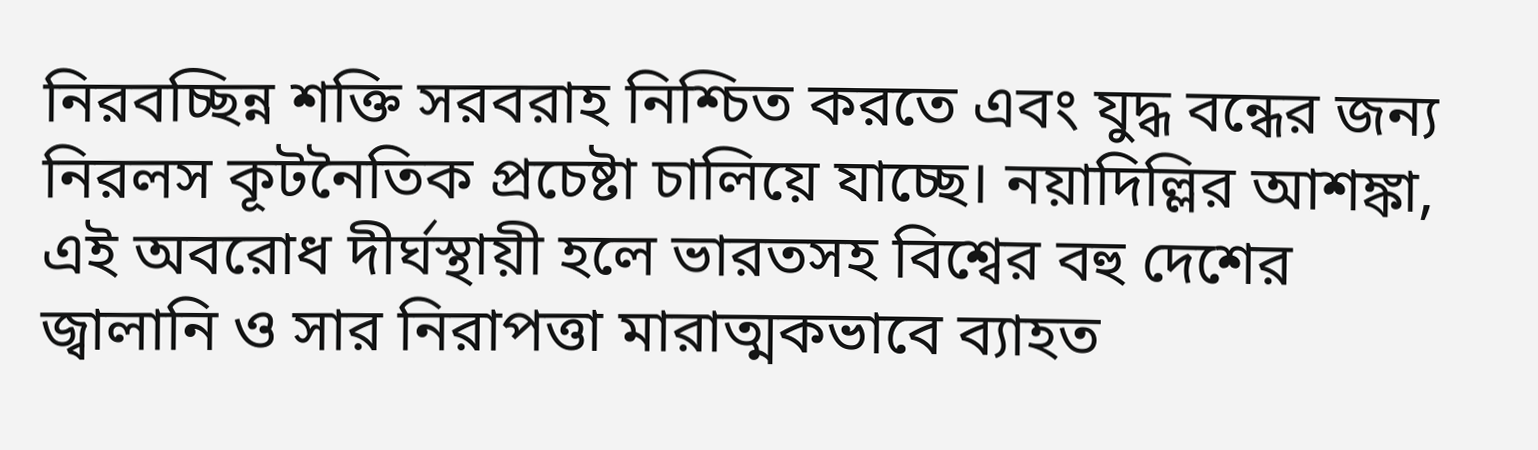নিরবচ্ছিন্ন শক্তি সরবরাহ নিশ্চিত করতে এবং যুদ্ধ বন্ধের জন্য নিরলস কূটনৈতিক প্রচেষ্টা চালিয়ে যাচ্ছে। নয়াদিল্লির আশঙ্কা, এই অবরোধ দীর্ঘস্থায়ী হলে ভারতসহ বিশ্বের বহু দেশের জ্বালানি ও সার নিরাপত্তা মারাত্মকভাবে ব্যাহত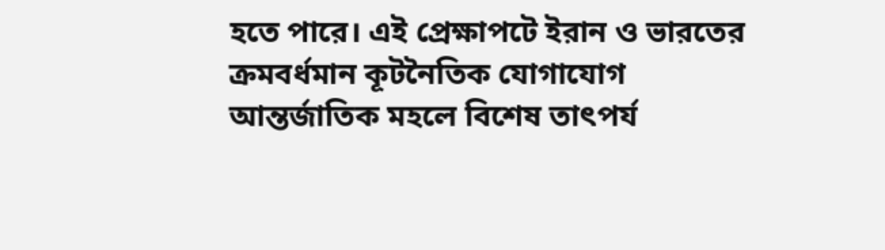হতে পারে। এই প্রেক্ষাপটে ইরান ও ভারতের ক্রমবর্ধমান কূটনৈতিক যোগাযোগ আন্তর্জাতিক মহলে বিশেষ তাৎপর্য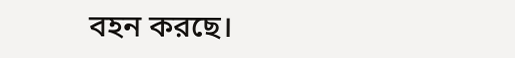বহন করছে।